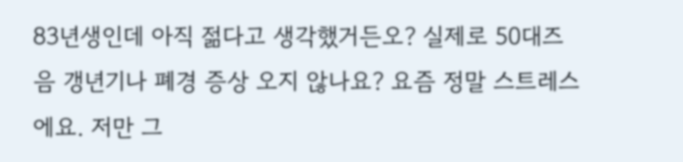83년생인데 아직 젊다고 생각했거든오? 실제로 50대즈음 갱년기나 폐경 증상 오지 않나요? 요즘 정말 스트레스에요. 저만 그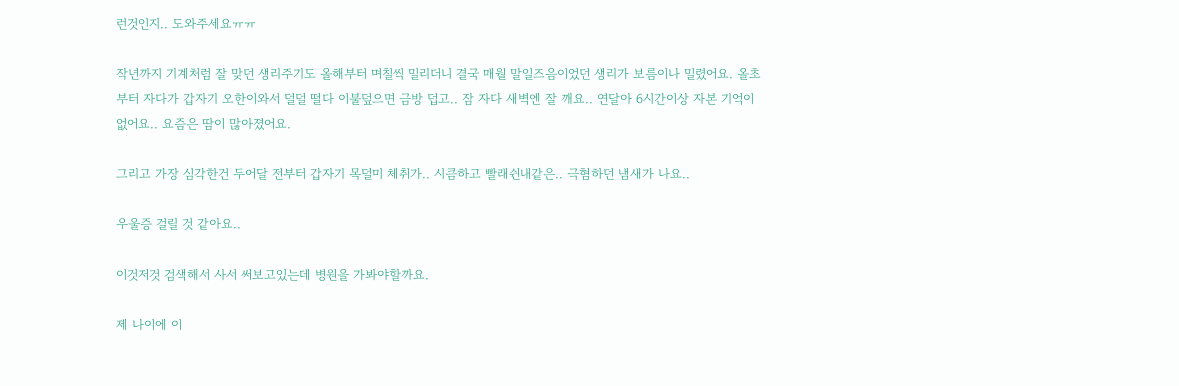런것인지.. 도와주세요ㅠㅠ

작년까지 기계처럼 잘 맞던 생리주기도 올해부터 며칠씩 밀리더니 결국 매월 말일즈음이었던 생리가 보름이나 밀렸어요. 올초부터 자다가 갑자기 오한이와서 덜덜 떨다 이불덮으면 금방 덥고.. 잠 자다 새벽엔 잘 깨요.. 연달아 6시간이상 자본 기억이 없어요.. 요즘은 땀이 많아졌어요.

그리고 가장 심각한건 두어달 전부터 갑자기 목덜미 체취가.. 시큼하고 빨래쉰내같은.. 극혐하던 냄새가 나요..

우울증 걸릴 것 같아요..

이것저것 검색해서 사서 써보고있는데 병원을 가봐야할까요.

제 나이에 이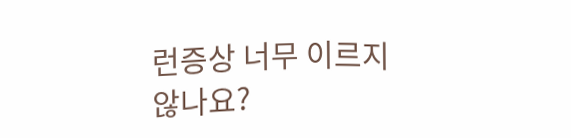런증상 너무 이르지않나요?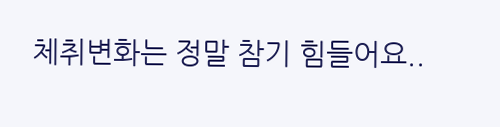체취변화는 정말 참기 힘들어요..